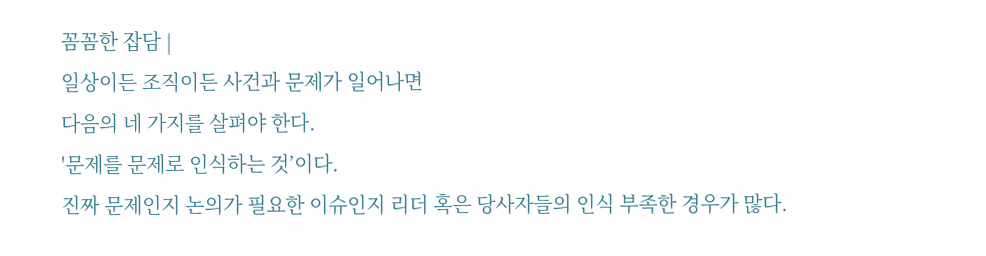꼼꼼한 잡담 |
일상이든 조직이든 사건과 문제가 일어나면
다음의 네 가지를 살펴야 한다.
'문제를 문제로 인식하는 것’이다.
진짜 문제인지 논의가 필요한 이슈인지 리더 혹은 당사자들의 인식 부족한 경우가 많다.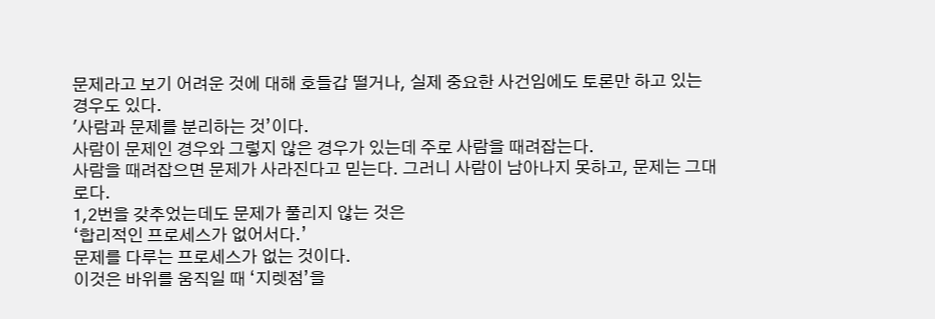문제라고 보기 어려운 것에 대해 호들갑 떨거나, 실제 중요한 사건임에도 토론만 하고 있는 경우도 있다.
'사람과 문제를 분리하는 것’이다.
사람이 문제인 경우와 그렇지 않은 경우가 있는데 주로 사람을 때려잡는다.
사람을 때려잡으면 문제가 사라진다고 믿는다. 그러니 사람이 남아나지 못하고, 문제는 그대로다.
1,2번을 갖추었는데도 문제가 풀리지 않는 것은
‘합리적인 프로세스가 없어서다.’
문제를 다루는 프로세스가 없는 것이다.
이것은 바위를 움직일 때 ‘지렛점’을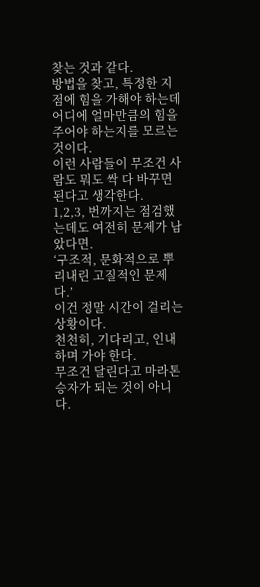찾는 것과 같다.
방법을 찾고, 특정한 지점에 힘을 가해야 하는데 어디에 얼마만큼의 힘을 주어야 하는지를 모르는 것이다.
이런 사람들이 무조건 사람도 뭐도 싹 다 바꾸면 된다고 생각한다.
1,2,3, 번까지는 점검했는데도 여전히 문제가 남았다면.
‘구조적, 문화적으로 뿌리내린 고질적인 문제다.’
이건 정말 시간이 걸리는 상황이다.
천천히, 기다리고, 인내하며 가야 한다.
무조건 달린다고 마라톤 승자가 되는 것이 아니다.